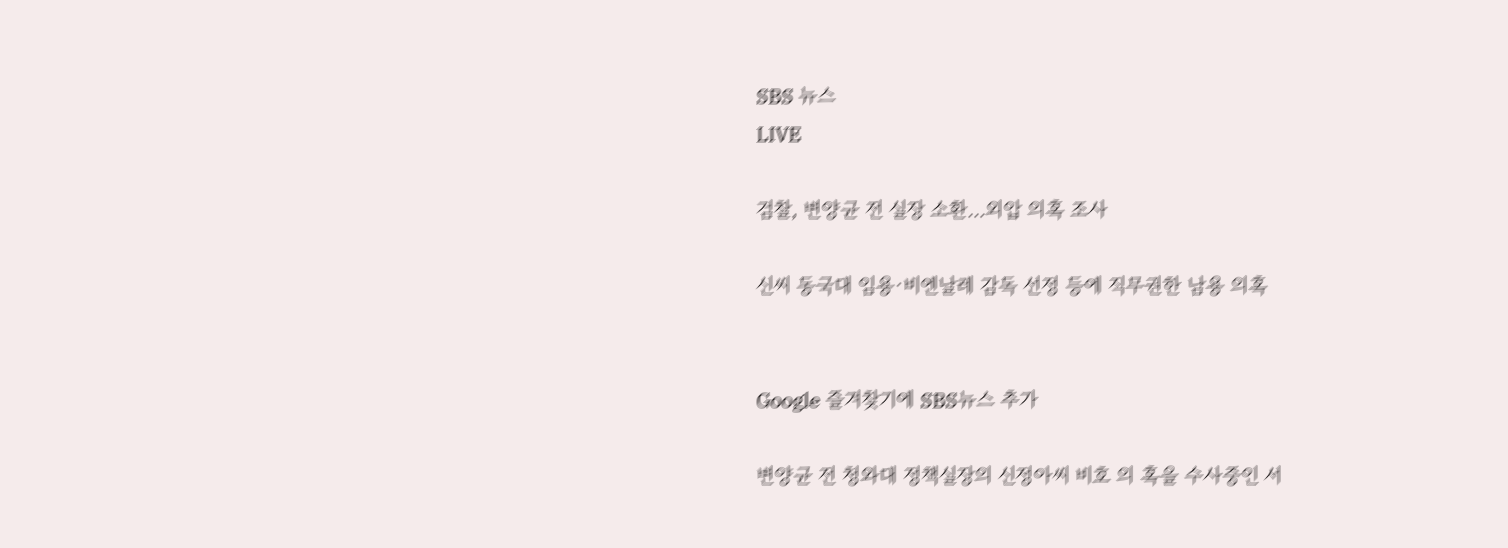SBS 뉴스
LIVE

검찰, 변양균 전 실장 소환…외압 의혹 조사

신씨 동국대 임용·비엔날레 감독 선정 등에 직무권한 남용 의혹


Google 즐겨찾기에 SBS뉴스 추가

변양균 전 청와대 정책실장의 신정아씨 비호 의 혹을 수사중인 서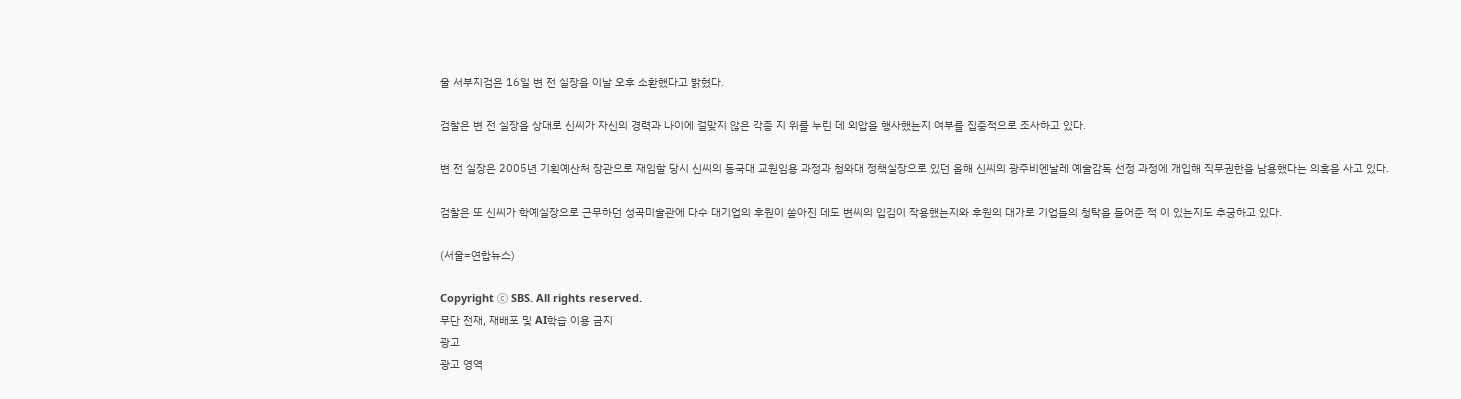울 서부지검은 16일 변 전 실장을 이날 오후 소환했다고 밝혔다.

검찰은 변 전 실장을 상대로 신씨가 자신의 경력과 나이에 걸맞지 않은 각종 지 위를 누린 데 외압을 행사했는지 여부를 집중적으로 조사하고 있다.

변 전 실장은 2005년 기획예산처 장관으로 재임할 당시 신씨의 동국대 교원임용 과정과 청와대 정책실장으로 있던 올해 신씨의 광주비엔날레 예술감독 선정 과정에 개입해 직무권한을 남용했다는 의혹을 사고 있다.

검찰은 또 신씨가 학예실장으로 근무하던 성곡미술관에 다수 대기업의 후원이 쏟아진 데도 변씨의 입김이 작용했는지와 후원의 대가로 기업들의 청탁을 들어준 적 이 있는지도 추궁하고 있다.

(서울=연합뉴스)

Copyright Ⓒ SBS. All rights reserved.
무단 전재, 재배포 및 AI학습 이용 금지
광고
광고 영역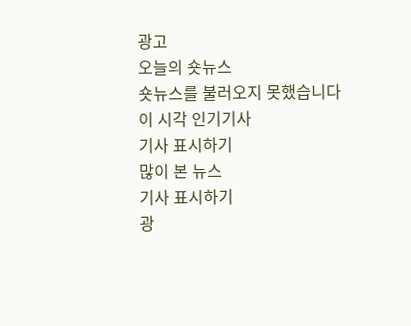광고
오늘의 숏뉴스
숏뉴스를 불러오지 못했습니다
이 시각 인기기사
기사 표시하기
많이 본 뉴스
기사 표시하기
광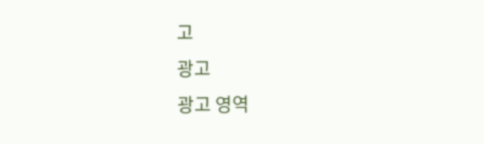고
광고
광고 영역